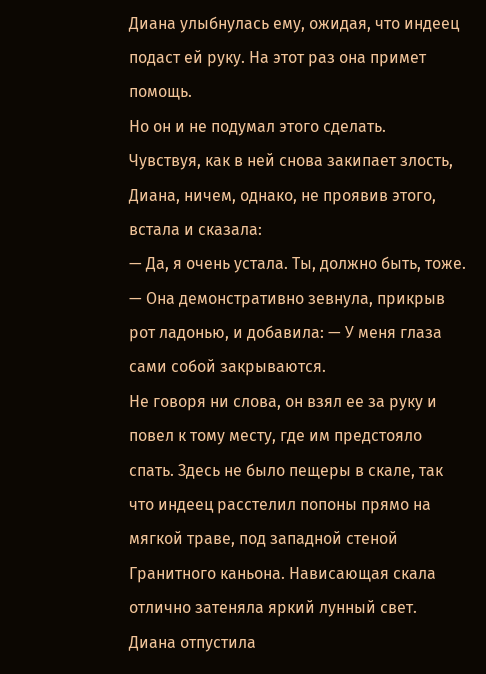Диана улыбнулась ему, ожидая, что индеец подаст ей руку. На этот раз она примет помощь.
Но он и не подумал этого сделать.
Чувствуя, как в ней снова закипает злость, Диана, ничем, однако, не проявив этого, встала и сказала:
— Да, я очень устала. Ты, должно быть, тоже. — Она демонстративно зевнула, прикрыв рот ладонью, и добавила: — У меня глаза сами собой закрываются.
Не говоря ни слова, он взял ее за руку и повел к тому месту, где им предстояло спать. Здесь не было пещеры в скале, так что индеец расстелил попоны прямо на мягкой траве, под западной стеной Гранитного каньона. Нависающая скала отлично затеняла яркий лунный свет.
Диана отпустила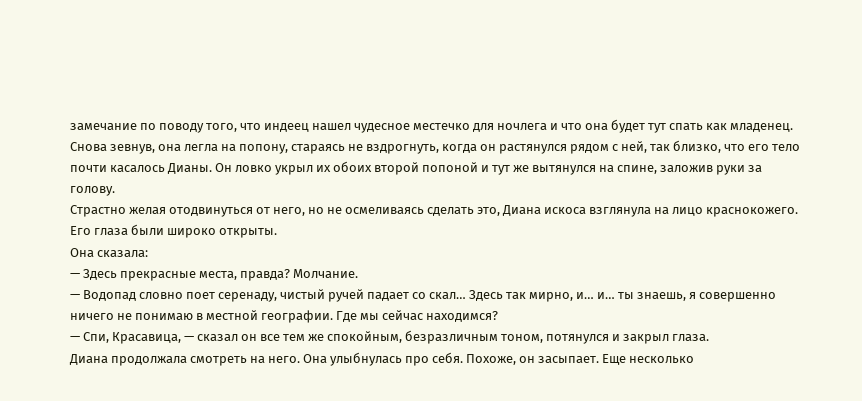замечание по поводу того, что индеец нашел чудесное местечко для ночлега и что она будет тут спать как младенец. Снова зевнув, она легла на попону, стараясь не вздрогнуть, когда он растянулся рядом с ней, так близко, что его тело почти касалось Дианы. Он ловко укрыл их обоих второй попоной и тут же вытянулся на спине, заложив руки за голову.
Страстно желая отодвинуться от него, но не осмеливаясь сделать это, Диана искоса взглянула на лицо краснокожего. Его глаза были широко открыты.
Она сказала:
— Здесь прекрасные места, правда? Молчание.
— Водопад словно поет серенаду, чистый ручей падает со скал… Здесь так мирно, и… и… ты знаешь, я совершенно ничего не понимаю в местной географии. Где мы сейчас находимся?
— Спи, Красавица, — сказал он все тем же спокойным, безразличным тоном, потянулся и закрыл глаза.
Диана продолжала смотреть на него. Она улыбнулась про себя. Похоже, он засыпает. Еще несколько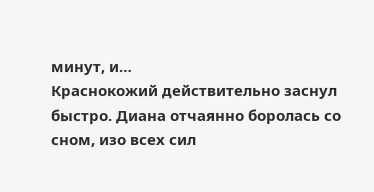минут, и…
Краснокожий действительно заснул быстро. Диана отчаянно боролась со сном, изо всех сил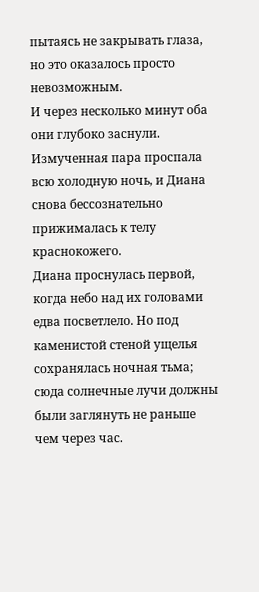пытаясь не закрывать глаза, но это оказалось просто невозможным.
И через несколько минут оба они глубоко заснули. Измученная пара проспала всю холодную ночь, и Диана снова бессознательно прижималась к телу краснокожего.
Диана проснулась первой, когда небо над их головами едва посветлело. Но под каменистой стеной ущелья сохранялась ночная тьма; сюда солнечные лучи должны были заглянуть не раньше чем через час.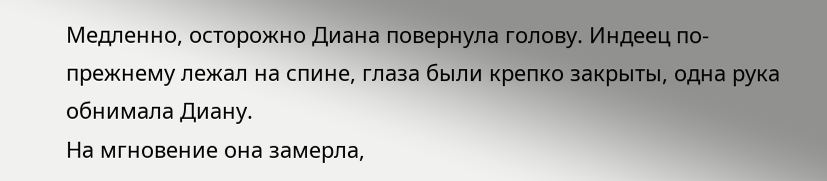Медленно, осторожно Диана повернула голову. Индеец по-прежнему лежал на спине, глаза были крепко закрыты, одна рука обнимала Диану.
На мгновение она замерла,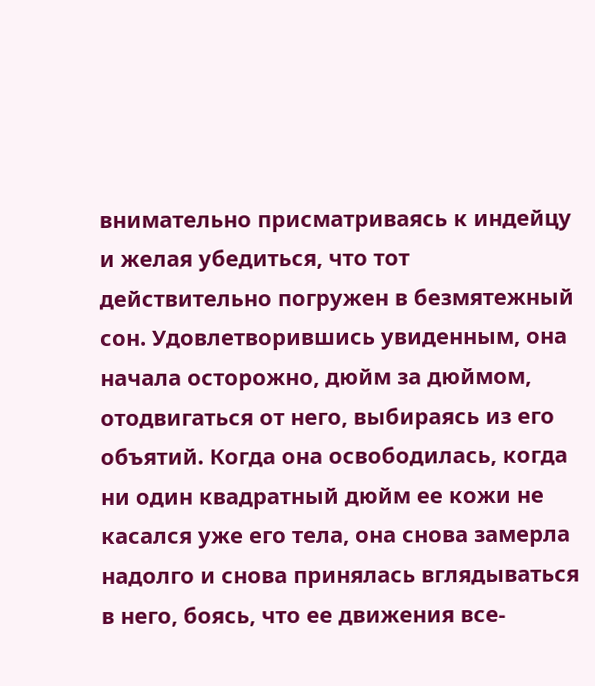внимательно присматриваясь к индейцу и желая убедиться, что тот действительно погружен в безмятежный сон. Удовлетворившись увиденным, она начала осторожно, дюйм за дюймом, отодвигаться от него, выбираясь из его объятий. Когда она освободилась, когда ни один квадратный дюйм ее кожи не касался уже его тела, она снова замерла надолго и снова принялась вглядываться в него, боясь, что ее движения все-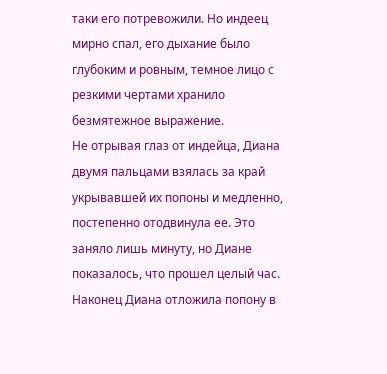таки его потревожили. Но индеец мирно спал, его дыхание было глубоким и ровным, темное лицо с резкими чертами хранило безмятежное выражение.
Не отрывая глаз от индейца, Диана двумя пальцами взялась за край укрывавшей их попоны и медленно, постепенно отодвинула ее. Это заняло лишь минуту, но Диане показалось, что прошел целый час. Наконец Диана отложила попону в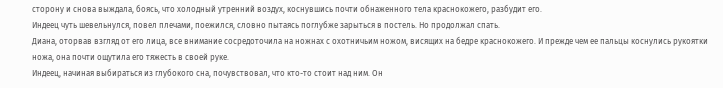сторону и снова выждала, боясь, что холодный утренний воздух, коснувшись почти обнаженного тела краснокожего, разбудит его.
Индеец чуть шевельнулся, повел плечами, поежился, словно пытаясь поглубже зарыться в постель. Но продолжал спать.
Диана, оторвав взгляд от его лица, все внимание сосредоточила на ножнах с охотничьим ножом, висящих на бедре краснокожего. И прежде чем ее пальцы коснулись рукоятки ножа, она почти ощутила его тяжесть в своей руке.
Индеец, начиная выбираться из глубокого сна, почувствовал, что кто-то стоит над ним. Он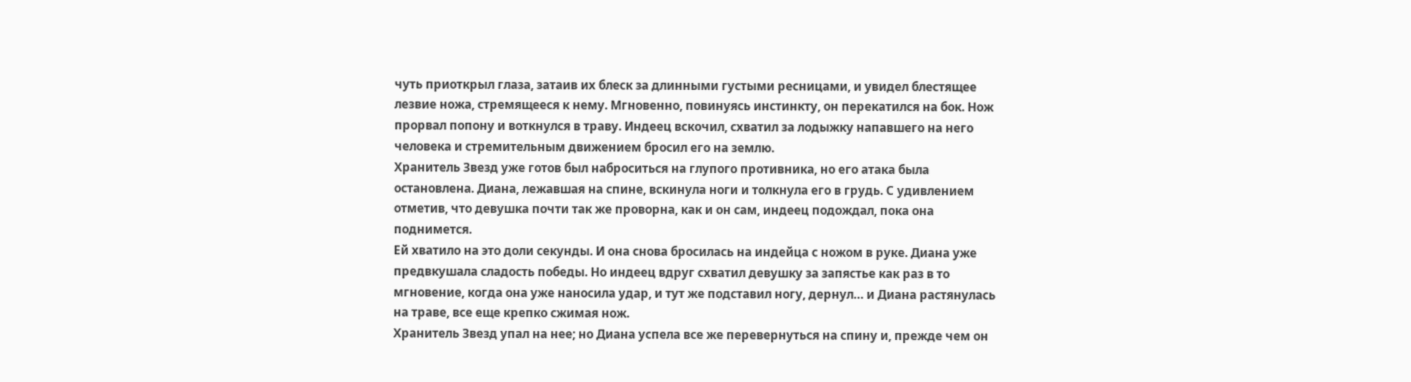чуть приоткрыл глаза, затаив их блеск за длинными густыми ресницами, и увидел блестящее лезвие ножа, стремящееся к нему. Мгновенно, повинуясь инстинкту, он перекатился на бок. Нож прорвал попону и воткнулся в траву. Индеец вскочил, схватил за лодыжку напавшего на него человека и стремительным движением бросил его на землю.
Хранитель Звезд уже готов был наброситься на глупого противника, но его атака была остановлена. Диана, лежавшая на спине, вскинула ноги и толкнула его в грудь. С удивлением отметив, что девушка почти так же проворна, как и он сам, индеец подождал, пока она поднимется.
Ей хватило на это доли секунды. И она снова бросилась на индейца с ножом в руке. Диана уже предвкушала сладость победы. Но индеец вдруг схватил девушку за запястье как раз в то мгновение, когда она уже наносила удар, и тут же подставил ногу, дернул… и Диана растянулась на траве, все еще крепко сжимая нож.
Хранитель Звезд упал на нее; но Диана успела все же перевернуться на спину и, прежде чем он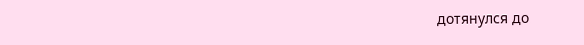дотянулся до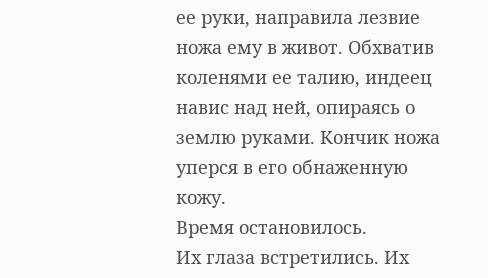ее руки, направила лезвие ножа ему в живот. Обхватив коленями ее талию, индеец навис над ней, опираясь о землю руками. Кончик ножа уперся в его обнаженную кожу.
Время остановилось.
Их глаза встретились. Их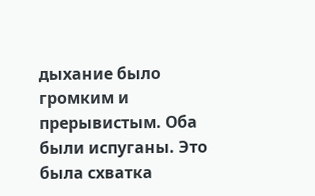дыхание было громким и прерывистым. Оба были испуганы. Это была схватка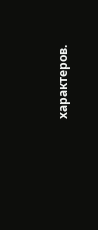характеров.